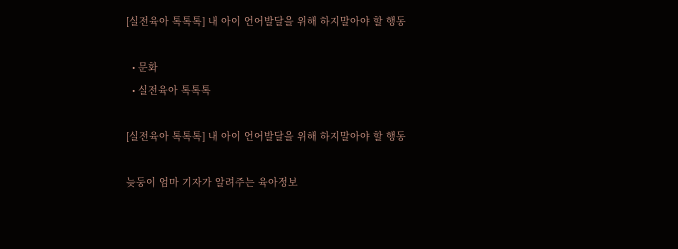[실전육아 톡톡톡] 내 아이 언어발달을 위해 하지말아야 할 행동

  • 문화
  • 실전육아 톡톡톡

[실전육아 톡톡톡] 내 아이 언어발달을 위해 하지말아야 할 행동

늦둥이 엄마 기자가 알려주는 육아정보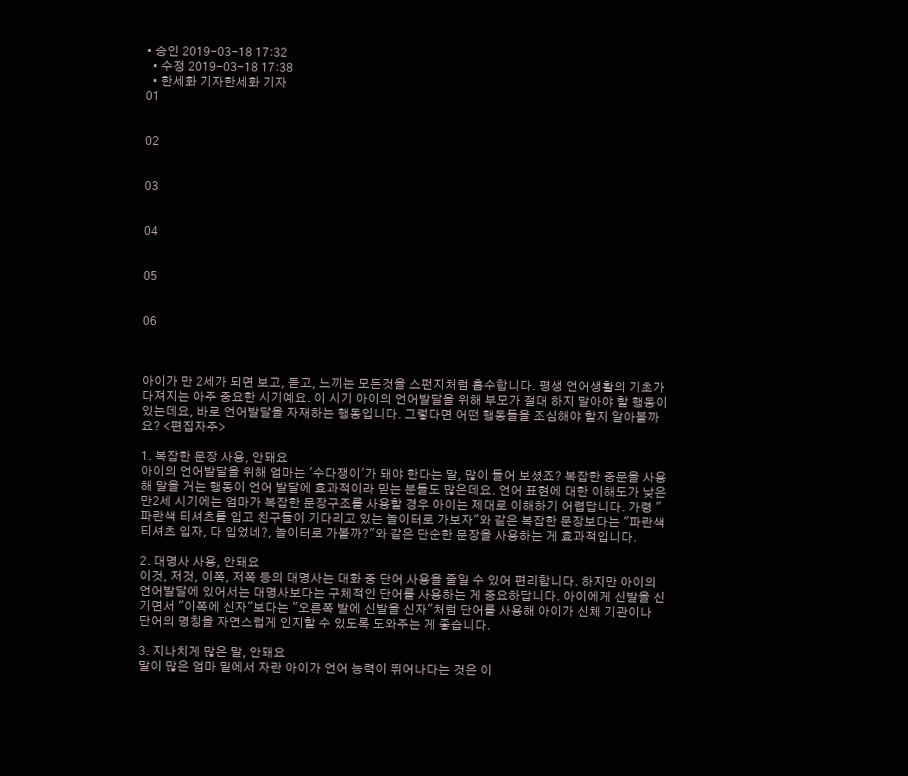• 승인 2019-03-18 17:32
  • 수정 2019-03-18 17:38
  • 한세화 기자한세화 기자
01


02


03


04


05


06



아이가 만 2세가 되면 보고, 듣고, 느끼는 모든것을 스펀지처럼 흡수합니다. 평생 언어생활의 기초가 다져지는 아주 중요한 시기예요. 이 시기 아이의 언어발달을 위해 부모가 절대 하지 말아야 할 행동이 있는데요, 바로 언어발달을 자재하는 행동입니다. 그렇다면 어떤 행동들을 조심해야 할지 알아볼까요? <편집자주>

1. 복잡한 문장 사용, 안돼요
아이의 언어발달을 위해 엄마는 '수다쟁이'가 돼야 한다는 말, 많이 들어 보셨죠? 복잡한 중문을 사용해 말을 거는 행동이 언어 발달에 효과적이라 믿는 분들도 많은데요. 언어 표현에 대한 이해도가 낮은 만2세 시기에는 엄마가 복잡한 문장구조를 사용할 경우 아이는 제대로 이해하기 어렵답니다. 가령 "파란색 티셔츠를 입고 친구들이 기다리고 있는 놀이터로 가보자"와 같은 복잡한 문장보다는 "파란색 티셔츠 입자, 다 입었네?, 놀이터로 가볼까?"와 같은 단순한 문장을 사용하는 게 효과적입니다.

2. 대명사 사용, 안돼요
이것, 저것, 이쪽, 저쪽 등의 대명사는 대화 중 단어 사용을 줄일 수 있어 편리합니다. 하지만 아이의 언어발달에 있어서는 대명사보다는 구체적인 단어를 사용하는 게 중요하답니다. 아이에게 신발을 신기면서 "이쪽에 신자"보다는 "오른쪽 발에 신발을 신자"처럼 단어를 사용해 아이가 신체 기관이나 단어의 명칭을 자연스럽게 인지할 수 있도록 도와주는 게 좋습니다.

3. 지나치게 많은 말, 안돼요
말이 많은 엄마 밑에서 자란 아이가 언어 능력이 뛰어나다는 것은 이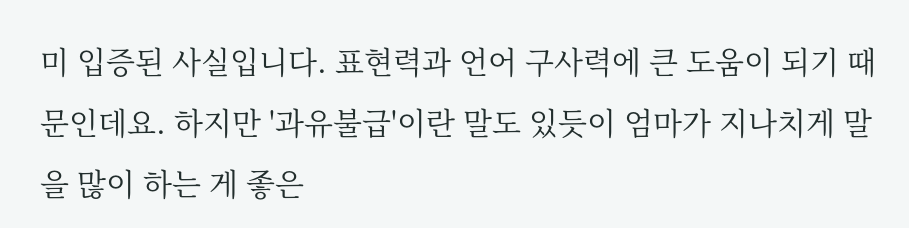미 입증된 사실입니다. 표현력과 언어 구사력에 큰 도움이 되기 때문인데요. 하지만 '과유불급'이란 말도 있듯이 엄마가 지나치게 말을 많이 하는 게 좋은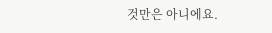것만은 아니에요.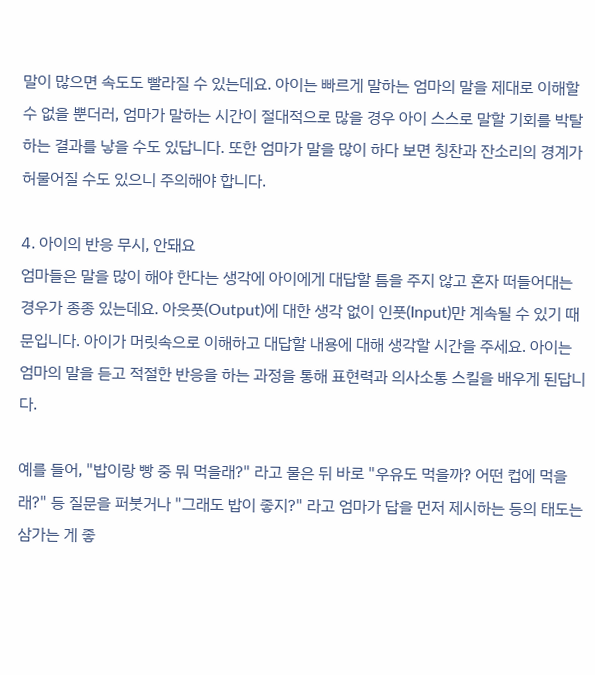말이 많으면 속도도 빨라질 수 있는데요. 아이는 빠르게 말하는 엄마의 말을 제대로 이해할 수 없을 뿐더러, 엄마가 말하는 시간이 절대적으로 많을 경우 아이 스스로 말할 기회를 박탈하는 결과를 낳을 수도 있답니다. 또한 엄마가 말을 많이 하다 보면 칭찬과 잔소리의 경계가 허물어질 수도 있으니 주의해야 합니다.

4. 아이의 반응 무시, 안돼요
엄마들은 말을 많이 해야 한다는 생각에 아이에게 대답할 틈을 주지 않고 혼자 떠들어대는 경우가 종종 있는데요. 아웃풋(Output)에 대한 생각 없이 인풋(Input)만 계속될 수 있기 때문입니다. 아이가 머릿속으로 이해하고 대답할 내용에 대해 생각할 시간을 주세요. 아이는 엄마의 말을 듣고 적절한 반응을 하는 과정을 통해 표현력과 의사소통 스킬을 배우게 된답니다.

예를 들어, "밥이랑 빵 중 뭐 먹을래?" 라고 물은 뒤 바로 "우유도 먹을까? 어떤 컵에 먹을래?" 등 질문을 퍼붓거나 "그래도 밥이 좋지?" 라고 엄마가 답을 먼저 제시하는 등의 태도는 삼가는 게 좋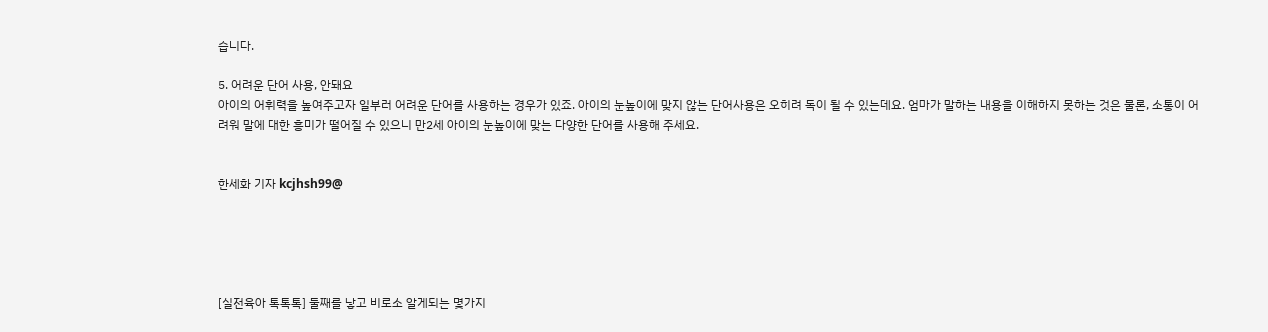습니다.

5. 어려운 단어 사용, 안돼요
아이의 어휘력을 높여주고자 일부러 어려운 단어를 사용하는 경우가 있죠. 아이의 눈높이에 맞지 않는 단어사용은 오히려 독이 될 수 있는데요. 엄마가 말하는 내용을 이해하지 못하는 것은 물론, 소통이 어려워 말에 대한 흥미가 떨어질 수 있으니 만2세 아이의 눈높이에 맞는 다양한 단어를 사용해 주세요.


한세화 기자 kcjhsh99@





[실전육아 톡톡톡] 둘째를 낳고 비로소 알게되는 몇가지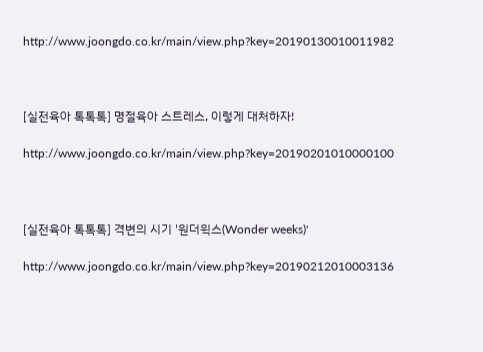http://www.joongdo.co.kr/main/view.php?key=20190130010011982



[실전육아 톡톡톡] 명절육아 스트레스, 이렇게 대처하자!

http://www.joongdo.co.kr/main/view.php?key=20190201010000100



[실전육아 톡톡톡] 격변의 시기 '원더윅스(Wonder weeks)'

http://www.joongdo.co.kr/main/view.php?key=20190212010003136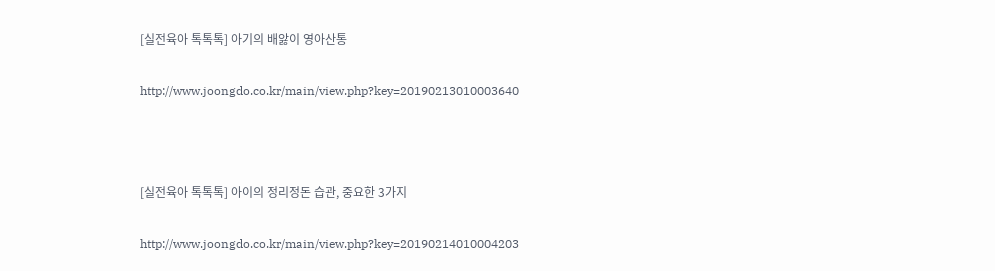[실전육아 톡톡톡] 아기의 배앓이 영아산통

http://www.joongdo.co.kr/main/view.php?key=20190213010003640



[실전육아 톡톡톡] 아이의 정리정돈 습관, 중요한 3가지

http://www.joongdo.co.kr/main/view.php?key=20190214010004203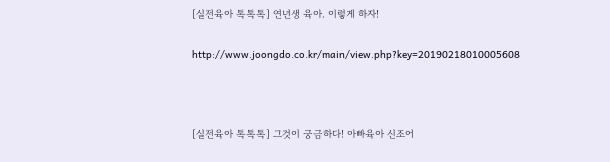[실전육아 톡톡톡] 연년생 육아. 이렇게 하자!

http://www.joongdo.co.kr/main/view.php?key=20190218010005608



[실전육아 톡톡톡] 그것이 궁금하다! 아빠육아 신조어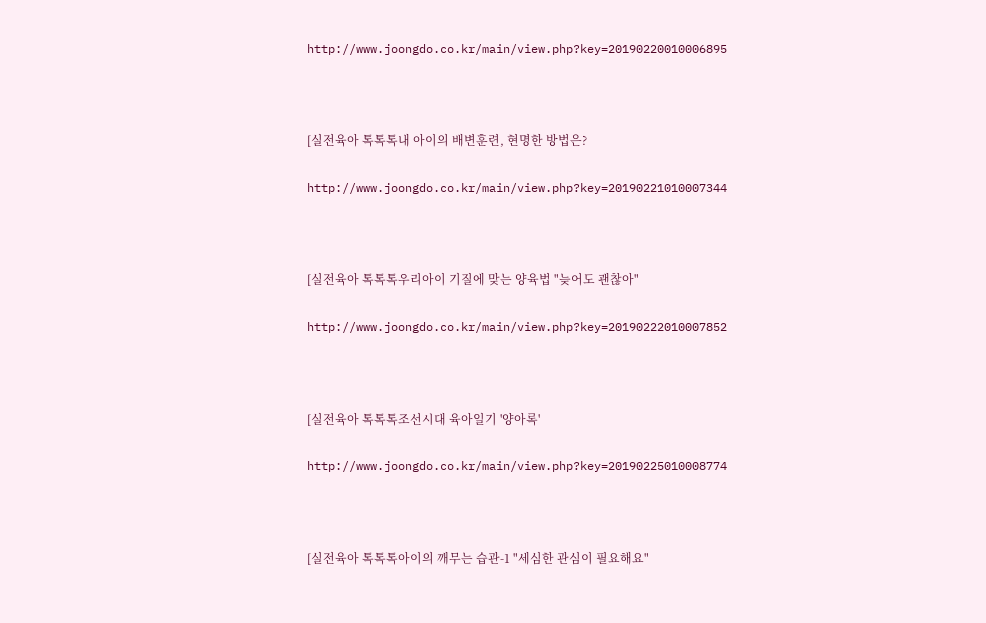http://www.joongdo.co.kr/main/view.php?key=20190220010006895



[실전육아 톡톡톡내 아이의 배변훈련, 현명한 방법은?

http://www.joongdo.co.kr/main/view.php?key=20190221010007344



[실전육아 톡톡톡우리아이 기질에 맞는 양육법 "늦어도 괜찮아"

http://www.joongdo.co.kr/main/view.php?key=20190222010007852



[실전육아 톡톡톡조선시대 육아일기 '양아록'

http://www.joongdo.co.kr/main/view.php?key=20190225010008774



[실전육아 톡톡톡아이의 깨무는 습관-1 "세심한 관심이 필요해요"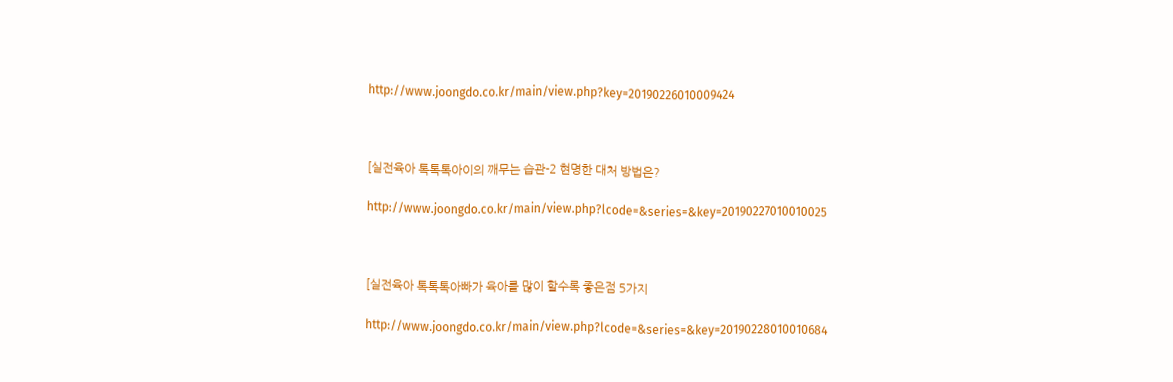http://www.joongdo.co.kr/main/view.php?key=20190226010009424



[실전육아 톡톡톡아이의 깨무는 습관-2 현명한 대처 방법은?

http://www.joongdo.co.kr/main/view.php?lcode=&series=&key=20190227010010025



[실전육아 톡톡톡아빠가 육아를 많이 할수록 좋은점 5가지

http://www.joongdo.co.kr/main/view.php?lcode=&series=&key=20190228010010684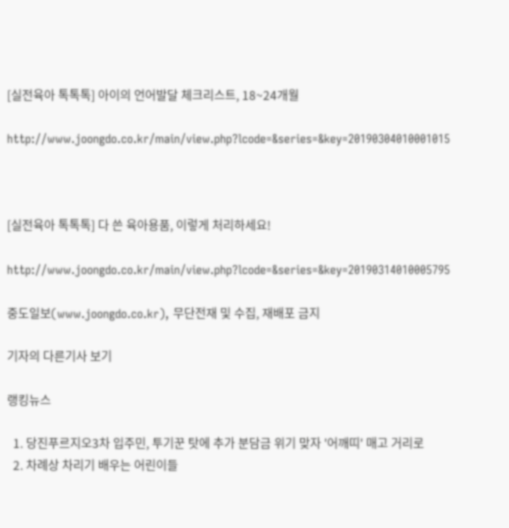[실전육아 톡톡톡] 아이의 언어발달 체크리스트, 18~24개월

http://www.joongdo.co.kr/main/view.php?lcode=&series=&key=20190304010001015



[실전육아 톡톡톡] 다 쓴 육아용품, 이렇게 처리하세요!

http://www.joongdo.co.kr/main/view.php?lcode=&series=&key=20190314010005795

중도일보(www.joongdo.co.kr), 무단전재 및 수집, 재배포 금지

기자의 다른기사 보기

랭킹뉴스

  1. 당진푸르지오3차 입주민, 투기꾼 탓에 추가 분담금 위기 맞자 '어깨띠' 매고 거리로
  2. 차례상 차리기 배우는 어린이들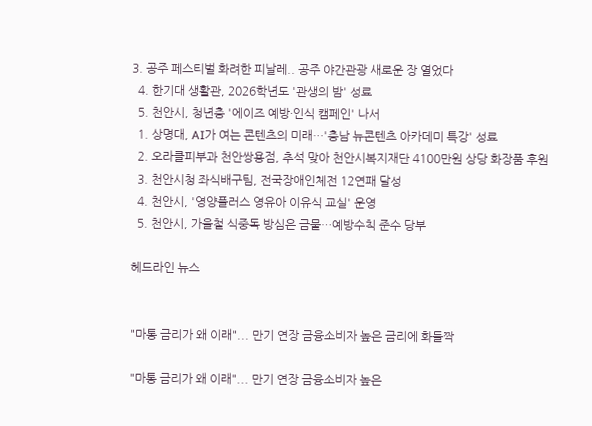3. 공주 페스티벌 화려한 피날레.. 공주 야간관광 새로운 장 열었다
  4. 한기대 생활관, 2026학년도 '관생의 밤' 성료
  5. 천안시, 청년층 '에이즈 예방·인식 캠페인' 나서
  1. 상명대, AI가 여는 콘텐츠의 미래…'충남 뉴콘텐츠 아카데미 특강' 성료
  2. 오라클피부과 천안쌍용점, 추석 맞아 천안시복지재단 4100만원 상당 화장품 후원
  3. 천안시청 좌식배구팀, 전국장애인체전 12연패 달성
  4. 천안시, '영양플러스 영유아 이유식 교실' 운영
  5. 천안시, 가을철 식중독 방심은 금물…예방수칙 준수 당부

헤드라인 뉴스


"마통 금리가 왜 이래"... 만기 연장 금융소비자 높은 금리에 화들짝

"마통 금리가 왜 이래"... 만기 연장 금융소비자 높은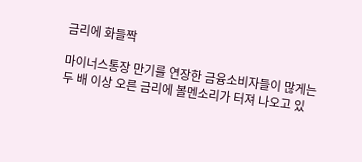금리에 화들짝

마이너스통장 만기를 연장한 금융소비자들이 많게는 두 배 이상 오른 금리에 볼멘소리가 터져 나오고 있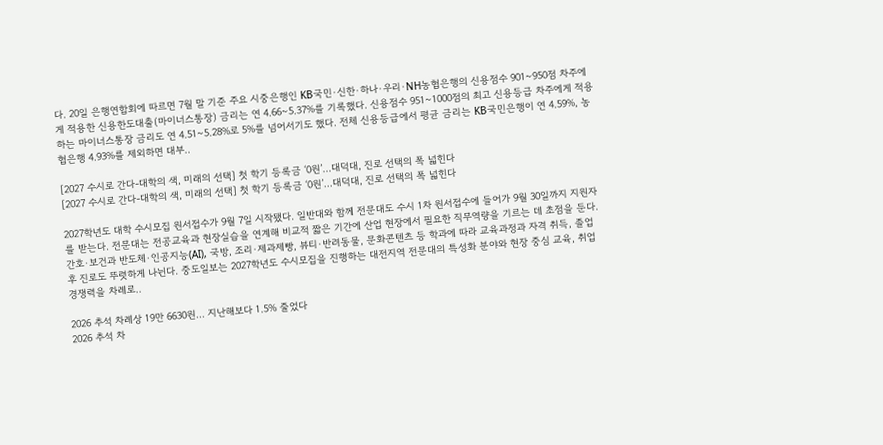다. 20일 은행연합회에 따르면 7월 말 기준 주요 시중은행인 KB국민·신한·하나·우리·NH농협은행의 신용점수 901~950점 차주에게 적용한 신용한도대출(마이너스통장) 금리는 연 4.66~5.37%를 기록했다. 신용점수 951~1000점의 최고 신용등급 차주에게 적용하는 마이너스통장 금리도 연 4.51~5.28%로 5%를 넘어서기도 했다. 전체 신용등급에서 평균 금리는 KB국민은행이 연 4.59%, 농협은행 4.93%를 제외하면 대부..

[2027 수시로 간다-대학의 색, 미래의 선택] 첫 학기 등록금 ‘0원’…대덕대, 진로 선택의 폭 넓힌다
[2027 수시로 간다-대학의 색, 미래의 선택] 첫 학기 등록금 ‘0원’…대덕대, 진로 선택의 폭 넓힌다

2027학년도 대학 수시모집 원서접수가 9월 7일 시작됐다. 일반대와 함께 전문대도 수시 1차 원서접수에 들어가 9월 30일까지 지원자를 받는다. 전문대는 전공교육과 현장실습을 연계해 비교적 짧은 기간에 산업 현장에서 필요한 직무역량을 기르는 데 초점을 둔다. 간호·보건과 반도체·인공지능(AI), 국방, 조리·제과제빵, 뷰티·반려동물, 문화콘텐츠 등 학과에 따라 교육과정과 자격 취득, 졸업 후 진로도 뚜렷하게 나뉜다. 중도일보는 2027학년도 수시모집을 진행하는 대전지역 전문대의 특성화 분야와 현장 중심 교육, 취업 경쟁력을 차례로..

2026 추석 차례상 19만 6630원… 지난해보다 1.5% 줄었다
2026 추석 차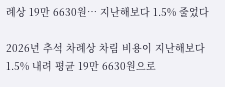례상 19만 6630원… 지난해보다 1.5% 줄었다

2026년 추석 차례상 차림 비용이 지난해보다 1.5% 내려 평균 19만 6630원으로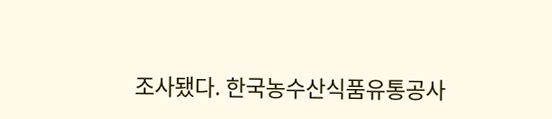조사됐다. 한국농수산식품유통공사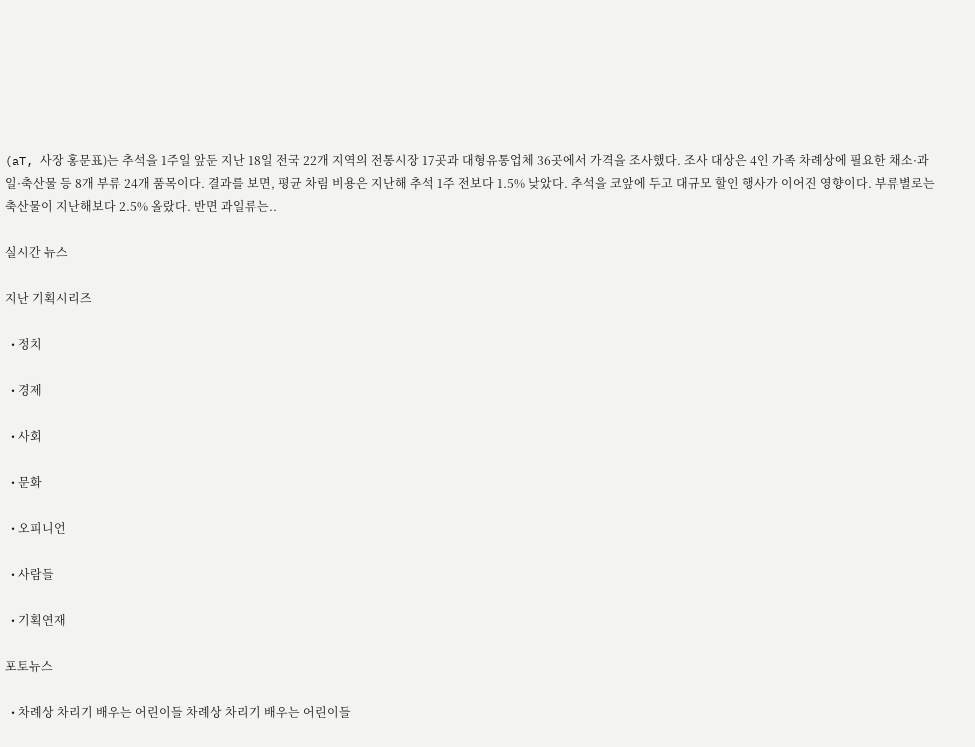(aT, 사장 홍문표)는 추석을 1주일 앞둔 지난 18일 전국 22개 지역의 전통시장 17곳과 대형유통업체 36곳에서 가격을 조사했다. 조사 대상은 4인 가족 차례상에 필요한 채소·과일·축산물 등 8개 부류 24개 품목이다. 결과를 보면, 평균 차림 비용은 지난해 추석 1주 전보다 1.5% 낮았다. 추석을 코앞에 두고 대규모 할인 행사가 이어진 영향이다. 부류별로는 축산물이 지난해보다 2.5% 올랐다. 반면 과일류는..

실시간 뉴스

지난 기획시리즈

  • 정치

  • 경제

  • 사회

  • 문화

  • 오피니언

  • 사람들

  • 기획연재

포토뉴스

  • 차례상 차리기 배우는 어린이들 차례상 차리기 배우는 어린이들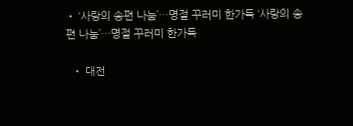• ‘사랑의 송편 나눔’…명절 꾸러미 한가득 ‘사랑의 송편 나눔’…명절 꾸러미 한가득

  • 대전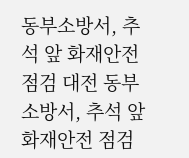동부소방서, 추석 앞 화재안전 점검 대전 동부소방서, 추석 앞 화재안전 점검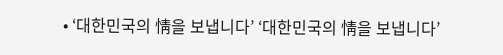• ‘대한민국의 情을 보냅니다’ ‘대한민국의 情을 보냅니다’